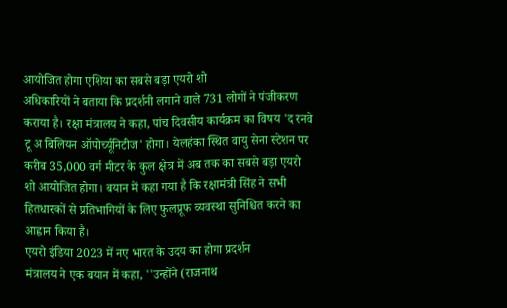आयोजित होगा एशिया का सबसे बड़ा एयरो शो
अधिकारियों ने बताया कि प्रदर्शनी लगाने वाले 731 लोगों ने पंजीकरण कराया है। रक्षा मंत्रालय ने कहा, पांच दिवसीय कार्यक्रम का विषय 'द रनवे टू अ बिलियन ऑपोर्च्यूनिटीज' होगा। येलहंका स्थित वायु सेना स्टेशन पर करीब 35,000 वर्ग मीटर के कुल क्षेत्र में अब तक का सबसे बड़ा एयरो शो आयोजित होगा। बयान में कहा गया है कि रक्षामंत्री सिंह ने सभी हितधारकों से प्रतिभागियों के लिए फुलप्रूफ व्यवस्था सुनिश्चित करने का आह्वान किया है।
एयरो इंडिया 2023 में नए भारत के उदय का होगा प्रदर्शन
मंत्रालय ने एक बयान में कहा, ''उन्होंने (राजनाथ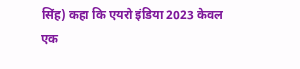सिंह) कहा कि एयरो इंडिया 2023 केवल एक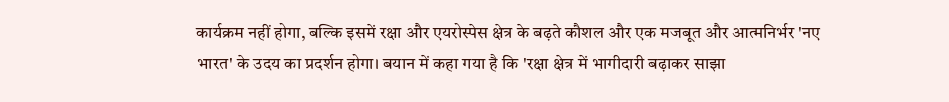कार्यक्रम नहीं होगा, बल्कि इसमें रक्षा और एयरोस्पेस क्षेत्र के बढ़ते कौशल और एक मजबूत और आत्मनिर्भर 'नए भारत' के उदय का प्रदर्शन होगा। बयान में कहा गया है कि 'रक्षा क्षेत्र में भागीदारी बढ़ाकर साझा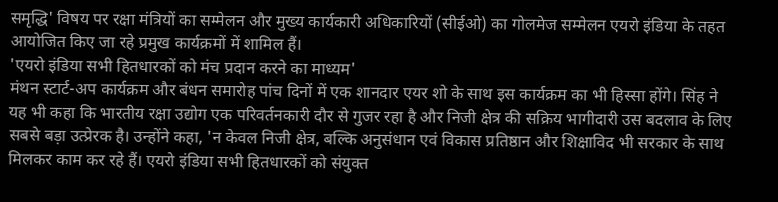समृद्धि' विषय पर रक्षा मंत्रियों का सम्मेलन और मुख्य कार्यकारी अधिकारियों (सीईओ) का गोलमेज सम्मेलन एयरो इंडिया के तहत आयोजित किए जा रहे प्रमुख कार्यक्रमों में शामिल हैं।
'एयरो इंडिया सभी हितधारकों को मंच प्रदान करने का माध्यम'
मंथन स्टार्ट-अप कार्यक्रम और बंधन समारोह पांच दिनों में एक शानदार एयर शो के साथ इस कार्यक्रम का भी हिस्सा होंगे। सिंह ने यह भी कहा कि भारतीय रक्षा उद्योग एक परिवर्तनकारी दौर से गुजर रहा है और निजी क्षेत्र की सक्रिय भागीदारी उस बदलाव के लिए सबसे बड़ा उत्प्रेरक है। उन्होंने कहा, 'न केवल निजी क्षेत्र, बल्कि अनुसंधान एवं विकास प्रतिष्ठान और शिक्षाविद भी सरकार के साथ मिलकर काम कर रहे हैं। एयरो इंडिया सभी हितधारकों को संयुक्त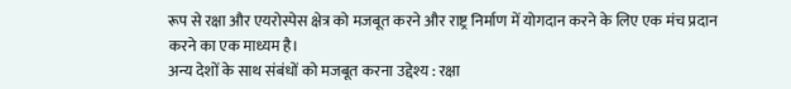रूप से रक्षा और एयरोस्पेस क्षेत्र को मजबूत करने और राष्ट्र निर्माण में योगदान करने के लिए एक मंच प्रदान करने का एक माध्यम है।
अन्य देशों के साथ संबंधों को मजबूत करना उद्देश्य : रक्षा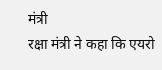मंत्री
रक्षा मंत्री ने कहा कि एयरो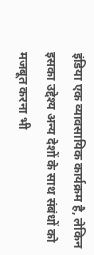इंडिया एक व्यावसायिक कार्यक्रम है, लेकिन इसका उद्देश्य अन्य देशों के साथ संबंधों को मजबूत करना भी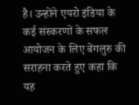है। उन्होंने एयरो इंडिया के कई संस्करणों के सफल आयोजन के लिए बेंगलुरु की सराहना करते हुए कहा कि यह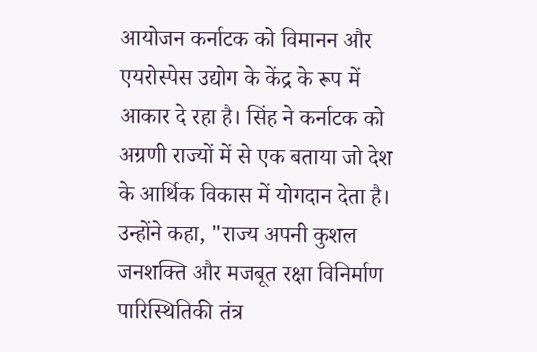आयोजन कर्नाटक को विमानन और एयरोस्पेस उद्योग के केंद्र के रूप में आकार दे रहा है। सिंह ने कर्नाटक को अग्रणी राज्यों में से एक बताया जो देश के आर्थिक विकास में योगदान देता है।
उन्होंने कहा, "राज्य अपनी कुशल जनशक्ति और मजबूत रक्षा विनिर्माण पारिस्थितिकी तंत्र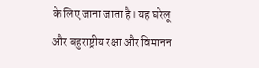के लिए जाना जाता है। यह घरेलू और बहुराष्ट्रीय रक्षा और विमानन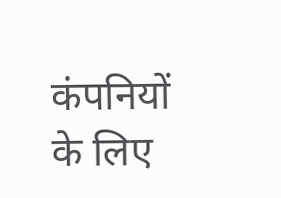कंपनियों के लिए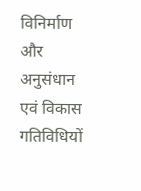विनिर्माण और अनुसंधान एवं विकास गतिविधियों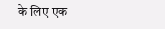के लिए एक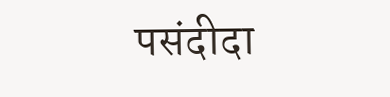पसंदीदा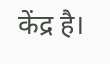केंद्र है।